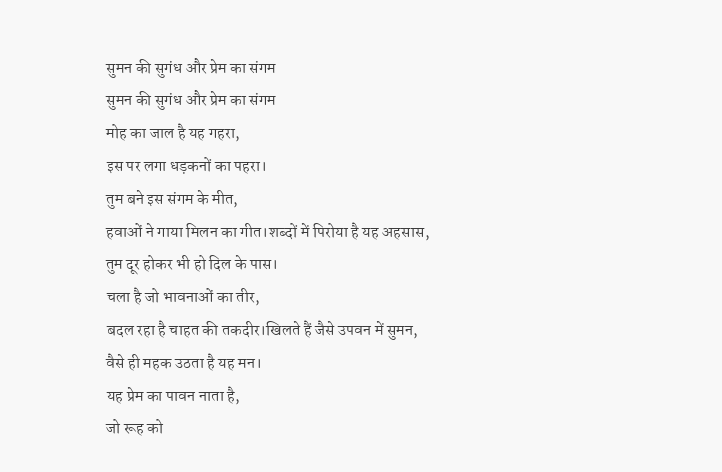सुमन की सुगंध और प्रेम का संगम
सुमन की सुगंध और प्रेम का संगम
मोह का जाल है यह गहरा,
इस पर लगा धड़कनों का पहरा।
तुम बने इस संगम के मीत,
हवाओं ने गाया मिलन का गीत।शब्दों में पिरोया है यह अहसास,
तुम दूर होकर भी हो दिल के पास।
चला है जो भावनाओं का तीर,
बदल रहा है चाहत की तकदीर।खिलते हैं जैसे उपवन में सुमन,
वैसे ही महक उठता है यह मन।
यह प्रेम का पावन नाता है,
जो रूह को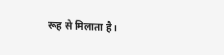रूह से मिलाता है।